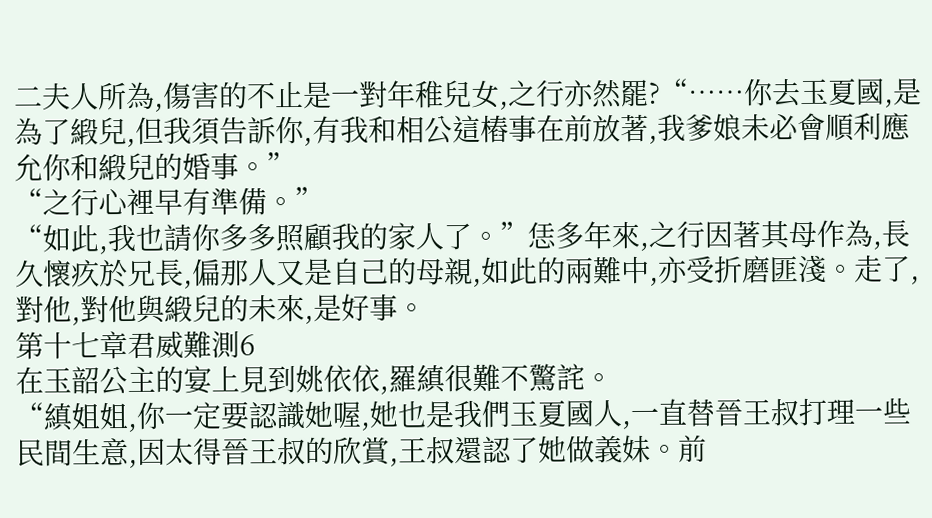二夫人所為,傷害的不止是一對年稚兒女,之行亦然罷?“……你去玉夏國,是為了緞兒,但我須告訴你,有我和相公這樁事在前放著,我爹娘未必會順利應允你和緞兒的婚事。”
“之行心裡早有準備。”
“如此,我也請你多多照顧我的家人了。”恁多年來,之行因著其母作為,長久懷疚於兄長,偏那人又是自己的母親,如此的兩難中,亦受折磨匪淺。走了,對他,對他與緞兒的未來,是好事。
第十七章君威難測6
在玉韶公主的宴上見到姚依依,羅縝很難不驚詫。
“縝姐姐,你一定要認識她喔,她也是我們玉夏國人,一直替晉王叔打理一些民間生意,因太得晉王叔的欣賞,王叔還認了她做義妹。前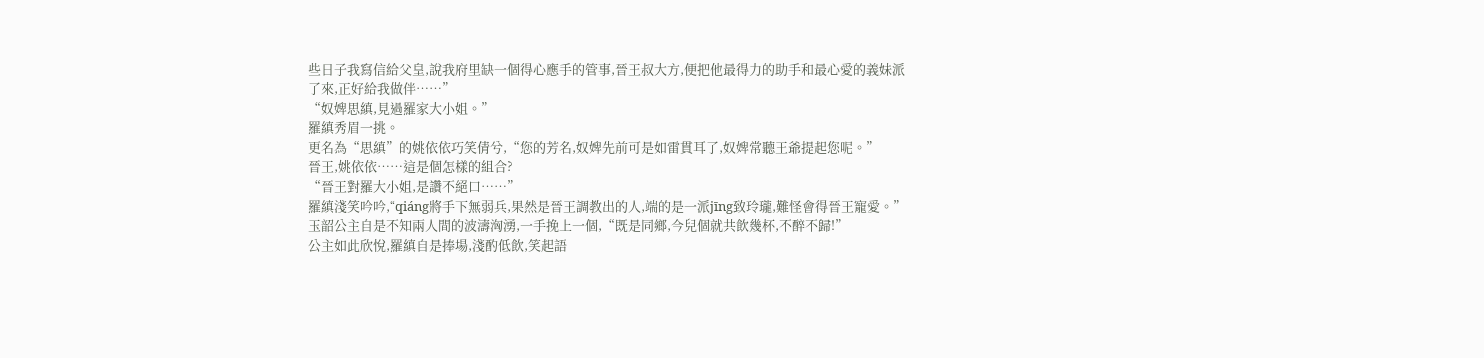些日子我寫信給父皇,說我府里缺一個得心應手的管事,晉王叔大方,便把他最得力的助手和最心愛的義妹派了來,正好給我做伴……”
“奴婢思縝,見過羅家大小姐。”
羅縝秀眉一挑。
更名為“思縝”的姚依依巧笑倩兮,“您的芳名,奴婢先前可是如雷貫耳了,奴婢常聽王爺提起您呢。”
晉王,姚依依……這是個怎樣的組合?
“晉王對羅大小姐,是讚不絕口……”
羅縝淺笑吟吟,“qiáng將手下無弱兵,果然是晉王調教出的人,端的是一派jīng致玲瓏,難怪會得晉王寵愛。”
玉韶公主自是不知兩人間的波濤洶湧,一手挽上一個,“既是同鄉,今兒個就共飲幾杯,不醉不歸!”
公主如此欣悅,羅縝自是捧場,淺酌低飲,笑起語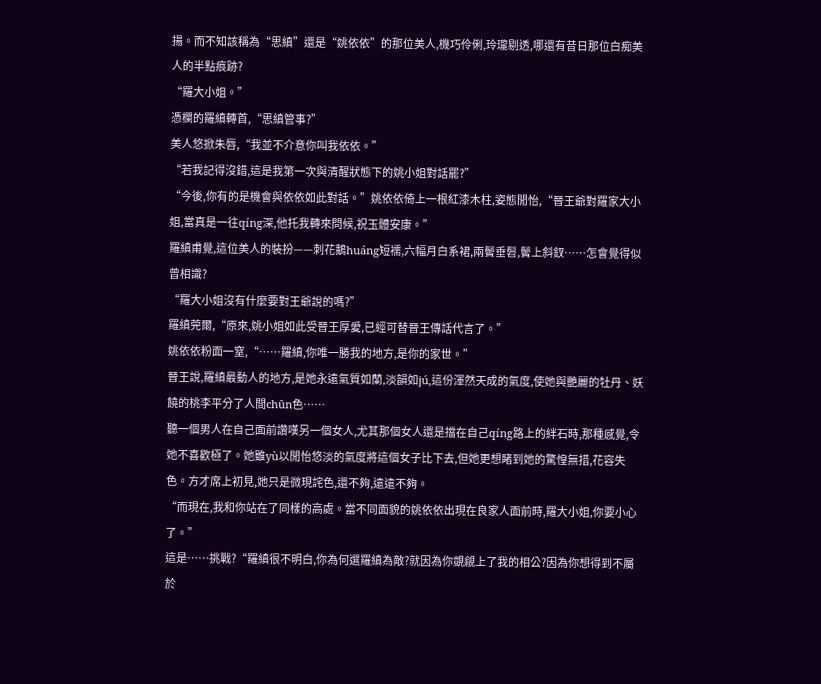揚。而不知該稱為“思縝”還是“姚依依”的那位美人,機巧伶俐,玲瓏剔透,哪還有昔日那位白痴美人的半點痕跡?
“羅大小姐。”
憑欄的羅縝轉首,“思縝管事?”
美人悠掀朱唇,“我並不介意你叫我依依。”
“若我記得沒錯,這是我第一次與清醒狀態下的姚小姐對話罷?”
“今後,你有的是機會與依依如此對話。”姚依依倚上一根紅漆木柱,姿態閒怡,“晉王爺對羅家大小姐,當真是一往qíng深,他托我轉來問候,祝玉體安康。”
羅縝甫覺,這位美人的裝扮——刺花鵝huáng短襦,六幅月白系裙,兩鬢垂髫,鬢上斜釵……怎會覺得似曾相識?
“羅大小姐沒有什麼要對王爺說的嗎?”
羅縝莞爾,“原來,姚小姐如此受晉王厚愛,已經可替晉王傳話代言了。”
姚依依粉面一窒,“……羅縝,你唯一勝我的地方,是你的家世。”
晉王說,羅縝最動人的地方,是她永遠氣質如蘭,淡韻如jú,這份渾然天成的氣度,使她與艷麗的牡丹、妖饒的桃李平分了人間chūn色……
聽一個男人在自己面前讚嘆另一個女人,尤其那個女人還是擋在自己qíng路上的絆石時,那種感覺,令她不喜歡極了。她雖yù以閒怡悠淡的氣度將這個女子比下去,但她更想睹到她的驚惶無措,花容失色。方才席上初見,她只是微現詫色,還不夠,遠遠不夠。
“而現在,我和你站在了同樣的高處。當不同面貌的姚依依出現在良家人面前時,羅大小姐,你要小心了。”
這是……挑戰?“羅縝很不明白,你為何選羅縝為敵?就因為你覬覦上了我的相公?因為你想得到不屬於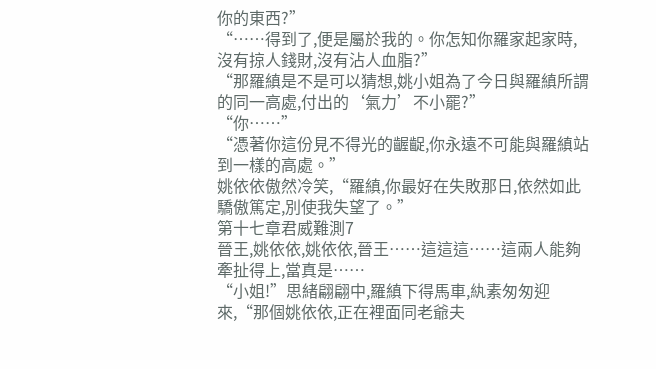你的東西?”
“……得到了,便是屬於我的。你怎知你羅家起家時,沒有掠人錢財,沒有沾人血脂?”
“那羅縝是不是可以猜想,姚小姐為了今日與羅縝所謂的同一高處,付出的‘氣力’不小罷?”
“你……”
“憑著你這份見不得光的齷齪,你永遠不可能與羅縝站到一樣的高處。”
姚依依傲然冷笑,“羅縝,你最好在失敗那日,依然如此驕傲篤定,別使我失望了。”
第十七章君威難測7
晉王,姚依依,姚依依,晉王……這這這……這兩人能夠牽扯得上,當真是……
“小姐!”思緒翩翩中,羅縝下得馬車,紈素匆匆迎來,“那個姚依依,正在裡面同老爺夫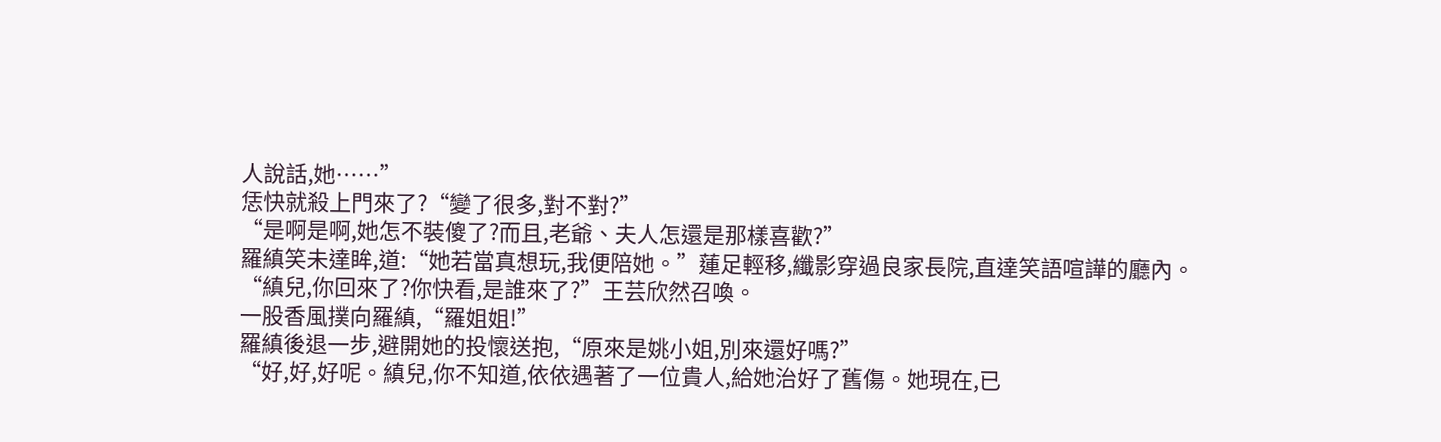人說話,她……”
恁快就殺上門來了?“變了很多,對不對?”
“是啊是啊,她怎不裝傻了?而且,老爺、夫人怎還是那樣喜歡?”
羅縝笑未達眸,道:“她若當真想玩,我便陪她。”蓮足輕移,纖影穿過良家長院,直達笑語喧譁的廳內。
“縝兒,你回來了?你快看,是誰來了?”王芸欣然召喚。
一股香風撲向羅縝,“羅姐姐!”
羅縝後退一步,避開她的投懷送抱,“原來是姚小姐,別來還好嗎?”
“好,好,好呢。縝兒,你不知道,依依遇著了一位貴人,給她治好了舊傷。她現在,已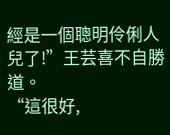經是一個聰明伶俐人兒了!”王芸喜不自勝道。
“這很好,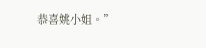恭喜姚小姐。”